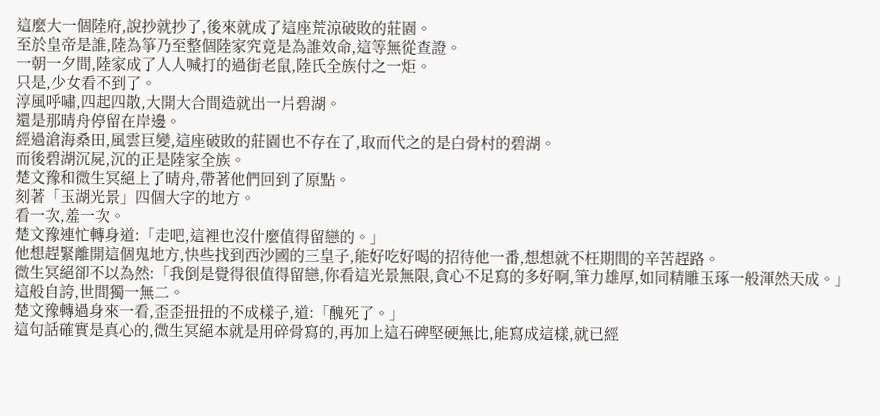這麼大一個陸府,說抄就抄了,後來就成了這座荒涼破敗的莊園。
至於皇帝是誰,陸為箏乃至整個陸家究竟是為誰效命,這等無從查證。
一朝一夕間,陸家成了人人喊打的過街老鼠,陸氏全族付之一炬。
只是,少女看不到了。
淳風呼嘯,四起四散,大開大合間造就出一片碧湖。
還是那晴舟停留在岸邊。
經過滄海桑田,風雲巨變,這座破敗的莊園也不存在了,取而代之的是白骨村的碧湖。
而後碧湖沉屍,沉的正是陸家全族。
楚文豫和微生冥絕上了晴舟,帶著他們回到了原點。
刻著「玉湖光景」四個大字的地方。
看一次,羞一次。
楚文豫連忙轉身道:「走吧,這裡也沒什麼值得留戀的。」
他想趕緊離開這個鬼地方,快些找到西沙國的三皇子,能好吃好喝的招待他一番,想想就不枉期間的辛苦趕路。
微生冥絕卻不以為然:「我倒是覺得很值得留戀,你看這光景無限,貪心不足寫的多好啊,筆力雄厚,如同精雕玉琢一般渾然天成。」
這般自誇,世間獨一無二。
楚文豫轉過身來一看,歪歪扭扭的不成樣子,道:「醜死了。」
這句話確實是真心的,微生冥絕本就是用碎骨寫的,再加上這石碑堅硬無比,能寫成這樣,就已經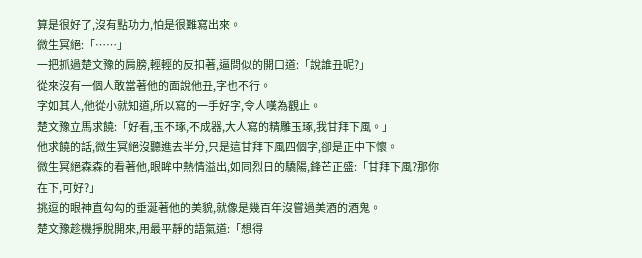算是很好了,沒有點功力,怕是很難寫出來。
微生冥絕:「……」
一把抓過楚文豫的肩膀,輕輕的反扣著,逼問似的開口道:「說誰丑呢?」
從來沒有一個人敢當著他的面說他丑,字也不行。
字如其人,他從小就知道,所以寫的一手好字,令人嘆為觀止。
楚文豫立馬求饒:「好看,玉不琢,不成器,大人寫的精雕玉琢,我甘拜下風。」
他求饒的話,微生冥絕沒聽進去半分,只是這甘拜下風四個字,卻是正中下懷。
微生冥絕森森的看著他,眼眸中熱情溢出,如同烈日的驕陽,鋒芒正盛:「甘拜下風?那你在下,可好?」
挑逗的眼神直勾勾的垂涎著他的美貌,就像是幾百年沒嘗過美酒的酒鬼。
楚文豫趁機掙脫開來,用最平靜的語氣道:「想得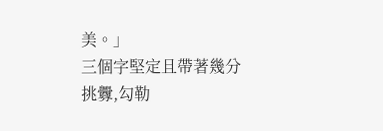美。」
三個字堅定且帶著幾分挑釁,勾勒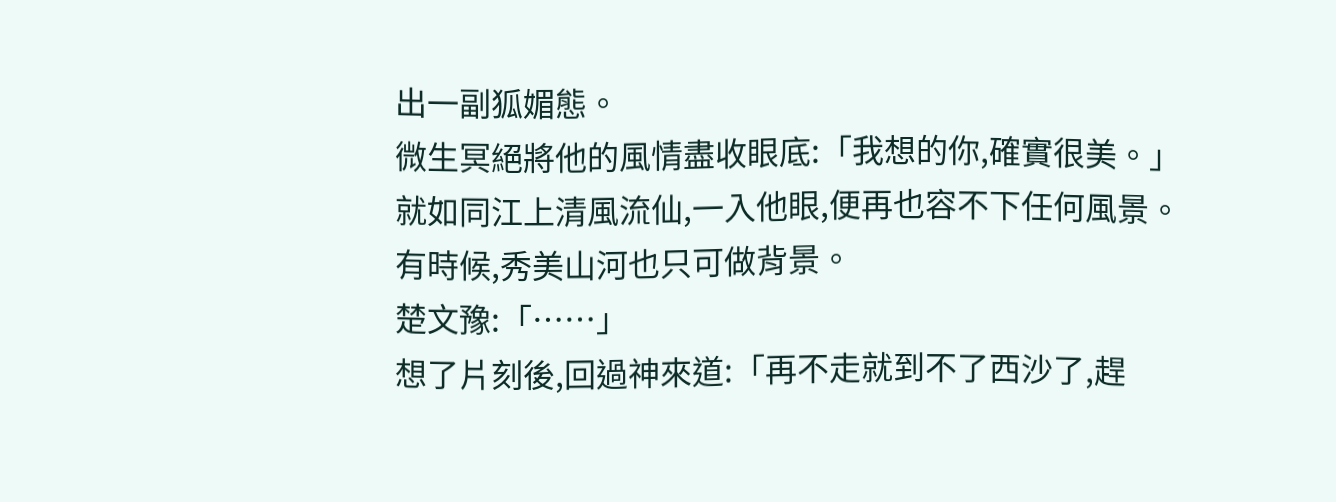出一副狐媚態。
微生冥絕將他的風情盡收眼底:「我想的你,確實很美。」
就如同江上清風流仙,一入他眼,便再也容不下任何風景。
有時候,秀美山河也只可做背景。
楚文豫:「……」
想了片刻後,回過神來道:「再不走就到不了西沙了,趕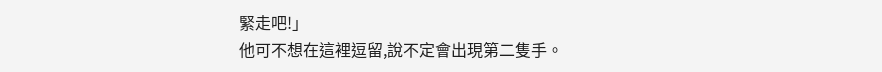緊走吧!」
他可不想在這裡逗留,說不定會出現第二隻手。